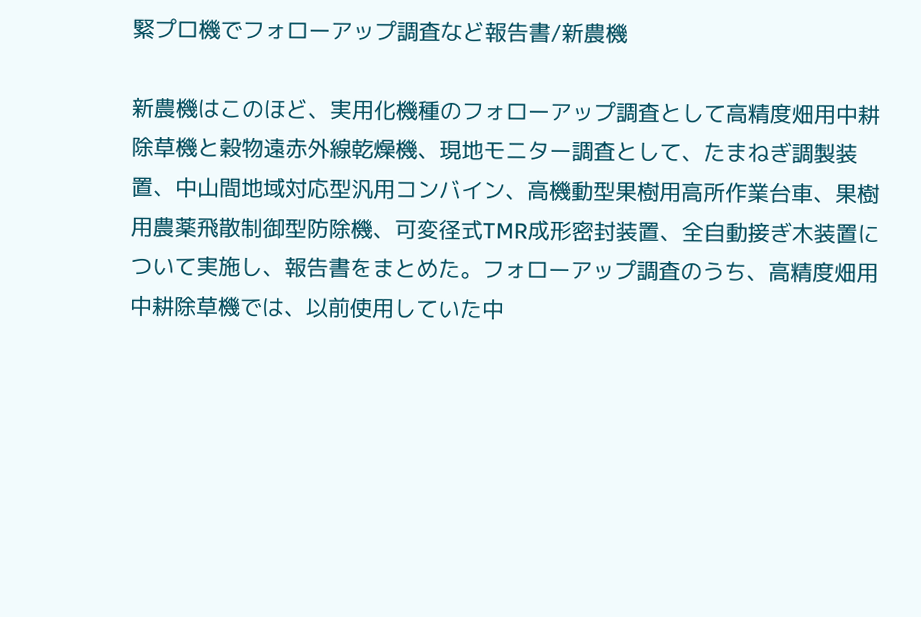緊プロ機でフォローアップ調査など報告書/新農機

新農機はこのほど、実用化機種のフォローアップ調査として高精度畑用中耕除草機と穀物遠赤外線乾燥機、現地モニター調査として、たまねぎ調製装置、中山間地域対応型汎用コンバイン、高機動型果樹用高所作業台車、果樹用農薬飛散制御型防除機、可変径式TMR成形密封装置、全自動接ぎ木装置について実施し、報告書をまとめた。フォローアップ調査のうち、高精度畑用中耕除草機では、以前使用していた中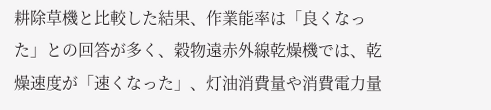耕除草機と比較した結果、作業能率は「良くなった」との回答が多く、穀物遠赤外線乾燥機では、乾燥速度が「速くなった」、灯油消費量や消費電力量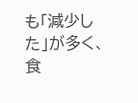も「減少した」が多く、食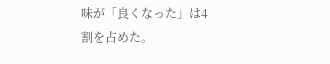味が「良くなった」は4割を占めた。